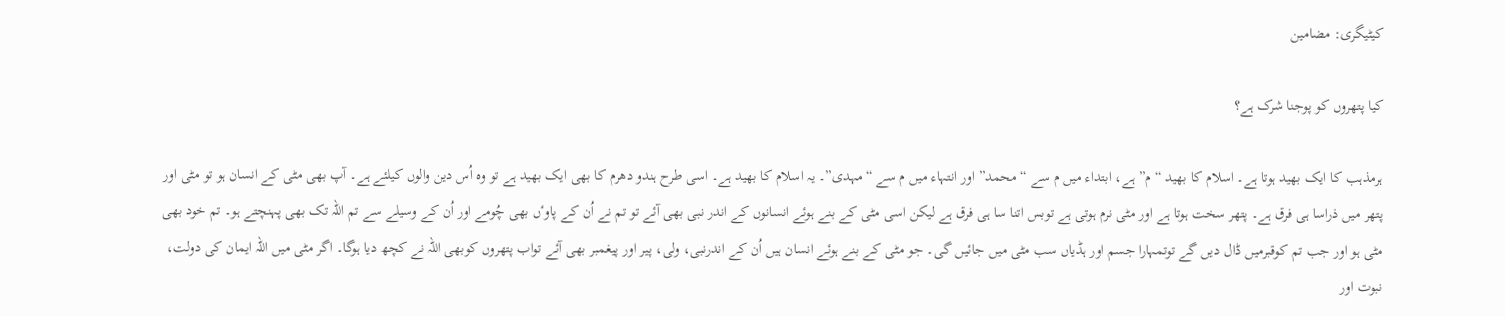کیٹیگری: مضامین

کیا پتھروں کو پوجنا شرک ہے؟

ہرمذہب کا ایک بھید ہوتا ہے۔ اسلام کا بھید “م” ہے، ابتداء میں م سے “محمد” اور انتہاء میں م سے “مہدی”۔ یہ اسلام کا بھید ہے۔ اسی طرح ہندو دھرم کا بھی ایک بھید ہے تو وہ اُس دین والوں کیلئے ہے۔ آپ بھی مٹی کے انسان ہو تو مٹی اور پتھر میں ذراسا ہی فرق ہے۔ پتھر سخت ہوتا ہے اور مٹی نرم ہوتی ہے توبس اتنا سا ہی فرق ہے لیکن اسی مٹی کے بنے ہوئے انسانوں کے اندر نبی بھی آئے تو تم نے اُن کے پاوٴں بھی چُومے اور اُن کے وسیلے سے تم اللہ تک بھی پہنچتے ہو۔ تم خود بھی مٹی ہو اور جب تم کوقبرمیں ڈال دیں گے توتمہارا جسم اور ہڈیاں سب مٹی میں جائیں گی۔ جو مٹی کے بنے ہوئے انسان ہیں اُن کے اندرنبی، ولی، پیر اور پیغمبر بھی آئے تواب پتھروں کوبھی اللہ نے کچھ دیا ہوگا۔ اگر مٹی میں اللہ ایمان کی دولت، نبوت اور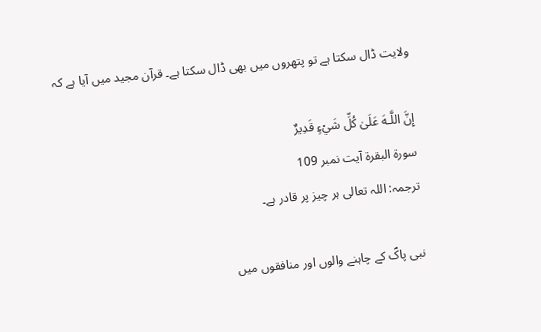ولایت ڈال سکتا ہے تو پتھروں میں بھی ڈال سکتا ہے۔ قرآن مجید میں آیا ہے کہ

إِنَّ اللَّـهَ عَلَىٰ كُلِّ شَيْءٍ قَدِيرٌ
سورة البقرة آیت نمبر 109
ترجمہ: اللہ تعالی ہر چیز پر قادر ہے۔

نبی پاکؐ کے چاہنے والوں اور منافقوں میں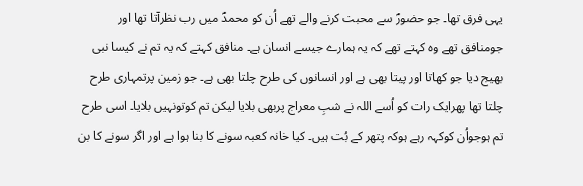یہی فرق تھا۔ جو حضورؐ سے محبت کرنے والے تھے اُن کو محمدؐ میں رب نظرآتا تھا اور جومنافق تھے وہ کہتے تھے کہ یہ ہمارے جیسے انسان ہے۔ منافق کہتے کہ یہ تم نے کیسا نبی بھیج دیا جو کھاتا اور پیتا بھی ہے اور انسانوں کی طرح چلتا بھی ہے۔ جو زمین پرتمہاری طرح چلتا تھا پھرایک رات کو اُسے اللہ نے شبِ معراج پربھی بلایا لیکن تم کوتونہیں بلایا۔ اسی طرح تم ہوجواُن کوکہہ رہے ہوکہ پتھر کے بُت ہیں۔ کیا خانہ کعبہ سونے کا بنا ہوا ہے اور اگر سونے کا بن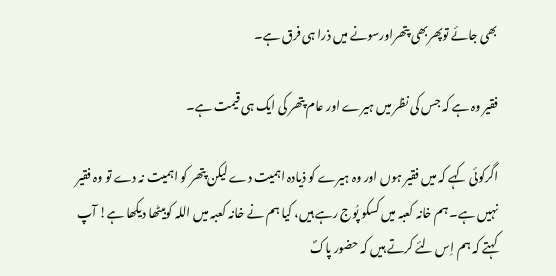بھی جائے توپھربھی پتھراورسونے میں ذرا ہی فرق ہے۔

فقیر وہ ہے کہ جس کی نظر میں ہیرے اور عام پتھر کی ایک ہی قیمت ہے۔

اگرکوئی کہے کہ میں فقیر ہوں اور وہ ہیرے کو ذیادہ اہمیت دے لیکن پتھر کو اہمیت نہ دے تو وہ فقیر نہیں ہے۔ ہم خانہ کعبہ میں کسکو پُوج رہے ہیں، کیا ہم نے خانہ کعبہ میں اللہ کوبیٹھا دیکھا ہے! آپ کہتے کہ ہم اِس لئے کرتے ہیں کہ حضور پاکؐ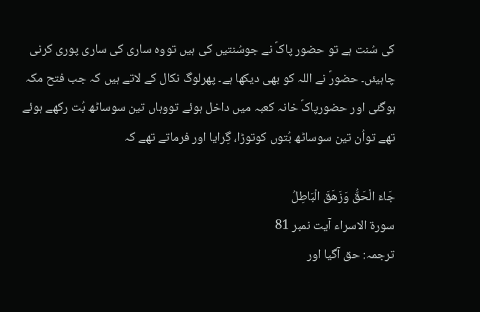کی سُنت ہے تو حضور پاکؐ نے جوسُنتیں کی ہیں تووہ ساری کی ساری پوری کرنی چاہیئں۔ حضورؐ نے اللہ کو بھی دیکھا ہے۔ پھرلوگ نکال کے لاتے ہیں کہ جب فتح مکہ ہوگئی اور حضورپاکؐ خانہ کعبہ میں داخل ہوئے تووہاں تین سوساٹھ بُت رکھے ہوئے تھے تواُن تین سوساٹھ بُتوں کوتوڑا، گِرایا اور فرماتے تھے کہ

جَاءَ الْحَقُّ وَزَهَقَ الْبَاطِلُ
سورة الاسراء آیت نمبر 81
ترجمہ: حق آگیا اور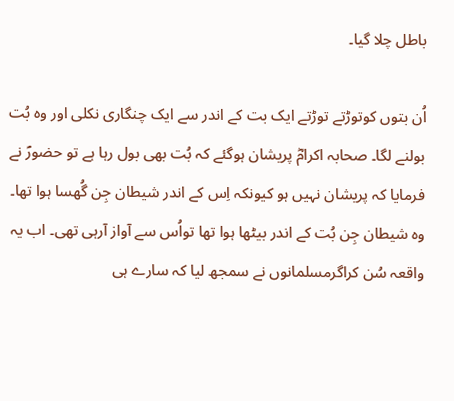باطل چلا گیا۔

اُن بتوں کوتوڑتے توڑتے ایک بت کے اندر سے ایک چنگاری نکلی اور وہ بُت بولنے لگا۔ صحابہ اکرامؓ پریشان ہوگئے کہ بُت بھی بول رہا ہے تو حضورؐ نے فرمایا کہ پریشان نہیں ہو کیونکہ اِس کے اندر شیطان جِن گُھسا ہوا تھا۔ وہ شیطان جِن بُت کے اندر بیٹھا ہوا تھا تواُس سے آواز آرہی تھی۔ اب یہ واقعہ سُن کراگرمسلمانوں نے سمجھ لیا کہ سارے ہی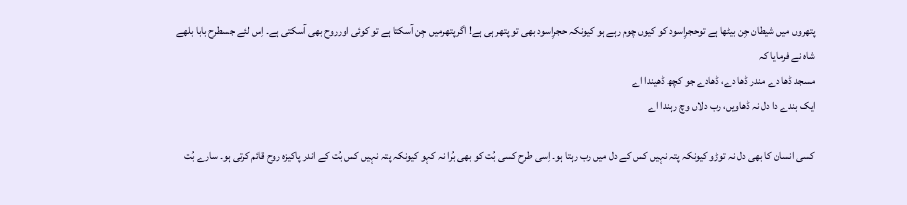پتھروں میں شیطان جِن بیٹھا ہے توحجرِاسود کو کیوں چوم رہے ہو کیونکہ حجرِاسود بھی تو پتھر ہی ہے! اگرپتھرمیں جِن آسکتا ہے تو کوئی اورروح بھی آسکتی ہے۔ اِس لئے جسطرح بابا بلھے شاہ نے فرمایا کہ
مسجد ڈھا دے مندر ڈھا دے، ڈھادے جو کچھ ڈھیندا اے
ایک بندے دا دل نہ ڈھاویں، رب دلاں وچ رہندا اے

کسی انسان کا بھی دل نہ توڑو کیونکہ پتہ نہیں کس کے دل میں رب رہتا ہو۔ اِسی طرح کسی بُت کو بھی بُرا نہ کہو کیونکہ پتہ نہیں کس بُت کے اندر پاکیزہ روح قائم کرتی ہو۔ سارے بُت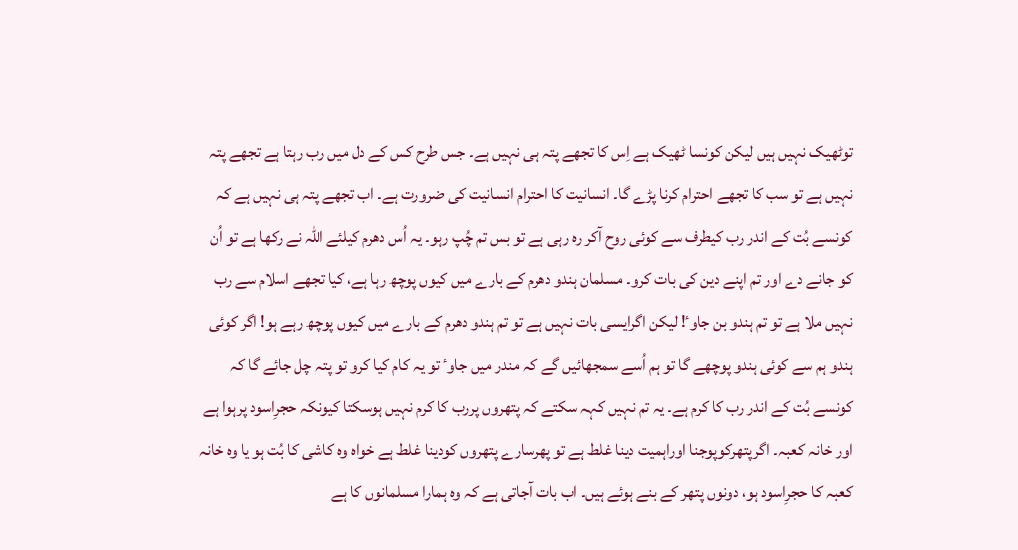توٹھیک نہیں ہیں لیکن کونسا ٹھیک ہے اِس کا تجھے پتہ ہی نہیں ہے۔ جس طرح کس کے دل میں رب رہتا ہے تجھے پتہ نہیں ہے تو سب کا تجھے احترام کرنا پڑے گا۔ انسانیت کا احترام انسانیت کی ضرورت ہے۔ اب تجھے پتہ ہی نہیں ہے کہ کونسے بُت کے اندر رب کیطرف سے کوئی روح آکر رہ رہی ہے تو بس تم چُپ رہو۔ یہ اُس دھرم کیلئے اللہ نے رکھا ہے تو اُن کو جانے دے اور تم اپنے دین کی بات کرو۔ مسلمان ہندو دھرم کے بارے میں کیوں پوچھ رہا ہے، کیا تجھے اسلام سے رب نہیں ملا ہے تو تم ہندو بن جاوٴ! لیکن اگرایسی بات نہیں ہے تو تم ہندو دھرم کے بارے میں کیوں پوچھ رہے ہو! اگر کوئی ہندو ہم سے کوئی ہندو پوچھے گا تو ہم اُسے سمجھائیں گے کہ مندر میں جاوٴ تو یہ کام کیا کرو تو پتہ چل جائے گا کہ کونسے بُت کے اندر رب کا کرم ہے۔ یہ تم نہیں کہہ سکتے کہ پتھروں پررب کا کرم نہیں ہوسکتا کیونکہ حجرِاسود پرہوا ہے اور خانہ کعبہ۔ اگرپتھرکوپوجنا اوراہمیت دینا غلط ہے تو پھرسارے پتھروں کودینا غلط ہے خواہ وہ کاشی کا بُت ہو یا وہ خانہ کعبہ کا حجرِاسود ہو، دونوں پتھر کے بنے ہوئے ہیں۔ اب بات آجاتی ہے کہ وہ ہمارا مسلمانوں کا ہے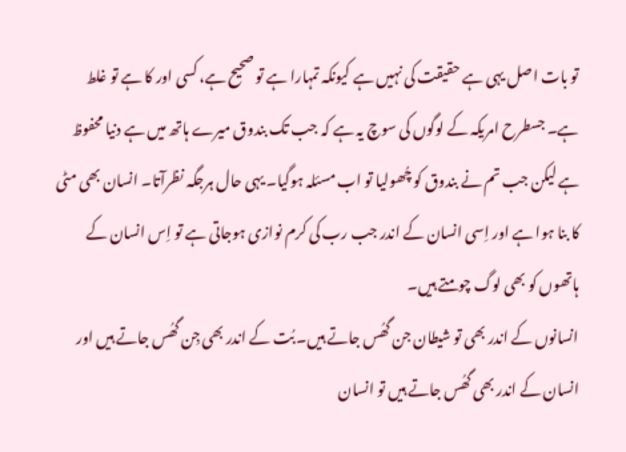تو بات اصل یہی ہے حقیقت کی نہیں ہے کیونکہ تمہارا ہے تو صحیح ہے، کسی اور کا ہے تو غلط ہے۔ جسطرح امریکہ کے لوگوں کی سوچ یہ ہے کہ جب تک بندوق میرے ہاتھ میں ہے دنیا محفوظ ہے لیکن جب تم نے بندوق کو چُھولیا تو اب مسئلہ ہوگیا۔ یہی حال ہرجگہ نظرآتا۔ انسان بھی مٹی کا بنا ہوا ہے اور اِسی انسان کے اندر جب رب کی کرم نوازی ہوجاتی ہے تو اِس انسان کے ہاتھوں کو بھی لوگ چومتے ہیں۔
انسانوں کے اندر بھی تو شیطان جن گھُس جاتے ہیں۔ بُت کے اندر بھی جِن گھُس جاتے ہیں اور انسان کے اندر بھی گھُس جاتے ہیں تو انسان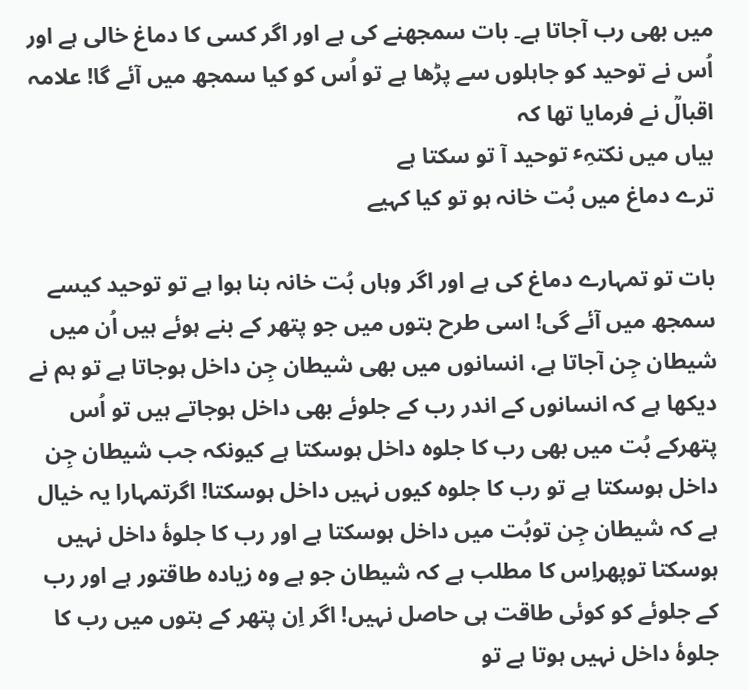میں بھی رب آجاتا ہے۔ بات سمجھنے کی ہے اور اگر کسی کا دماغ خالی ہے اور اُس نے توحید کو جاہلوں سے پڑھا ہے تو اُس کو کیا سمجھ میں آئے گا! علامہ اقبالؒ نے فرمایا تھا کہ
بیاں میں نکتہِٴ توحید آ تو سکتا ہے
ترے دماغ میں بُت خانہ ہو تو کیا کہیے

بات تو تمہارے دماغ کی ہے اور اگر وہاں بُت خانہ بنا ہوا ہے تو توحید کیسے سمجھ میں آئے گی! اسی طرح بتوں میں جو پتھر کے بنے ہوئے ہیں اُن میں شیطان جِن آجاتا ہے، انسانوں میں بھی شیطان جِن داخل ہوجاتا ہے تو ہم نے دیکھا ہے کہ انسانوں کے اندر رب کے جلوئے بھی داخل ہوجاتے ہیں تو اُس پتھرکے بُت میں بھی رب کا جلوہ داخل ہوسکتا ہے کیونکہ جب شیطان جِن داخل ہوسکتا ہے تو رب کا جلوہ کیوں نہیں داخل ہوسکتا! اگرتمہارا یہ خیال ہے کہ شیطان جِن توبُت میں داخل ہوسکتا ہے اور رب کا جلوۂ داخل نہیں ہوسکتا توپھراِس کا مطلب ہے کہ شیطان جو ہے وہ زیادہ طاقتور ہے اور رب کے جلوئے کو کوئی طاقت ہی حاصل نہیں! اگر اِن پتھر کے بتوں میں رب کا جلوۂ داخل نہیں ہوتا ہے تو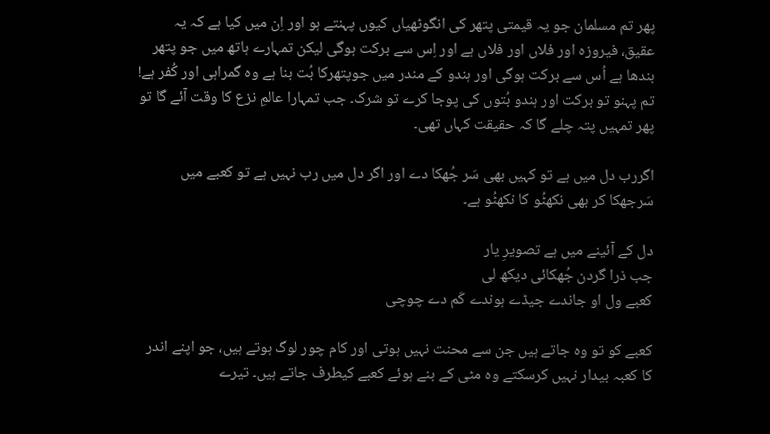پھر تم مسلمان جو یہ قیمتی پتھر کی انگوٹھیاں کیوں پہنتے ہو اور اِن میں کیا ہے کہ یہ عقیق، فیروزہ اور فلاں اور فلاں ہے اور اِس سے برکت ہوگی لیکن تمہارے ہاتھ میں جو پتھر بندھا ہے اُس سے برکت ہوگی اور ہندو کے مندر میں جوپتھرکا بُت بنا ہے وہ گمراہی اور کُفر ہے! تم پہنو تو برکت اور ہندو بُتوں کی پوجا کرے تو شرک۔ جب تمہارا عالمِ نزع کا وقت آئے گا تو پھر تمہیں پتہ چلے گا کہ حقیقت کہاں تھی۔

اگررب دل میں ہے تو کہیں بھی سَر جُھکا دے اور اگر دل میں رب نہیں ہے تو کعبے میں سَرجھکا کر بھی نکھٹُو کا نکھٹُو ہے۔

دل کے آئینے میں ہے تصویرِ یار
جب ذرا گردن جُھکائی دیکھ لی
کعبے ول او جاندے جیڈے ہوندے کَم دے چوچی

کعبے کو تو وہ جاتے ہیں جن سے محنت نہیں ہوتی اور کام چور لوگ ہوتے ہیں، جو اپنے اندر کا کعبہ بیدار نہیں کرسکتے وہ مٹی کے بنے ہوئے کعبے کیطرف جاتے ہیں۔ تیرے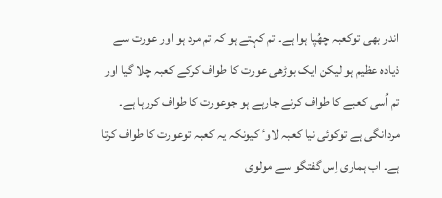اندر بھی توکعبہ چھُپا ہوا ہے۔ تم کہتے ہو کہ تم مرد ہو اور عورت سے ذیادہ عظیم ہو لیکن ایک بوڑھی عورت کا طواف کرکے کعبہ چلا گیا اور تم اُسی کعبے کا طواف کرنے جارہے ہو جوعورت کا طواف کررہا ہے۔ مردانگی ہے توکوئی نیا کعبہ لاوٴ کیونکہ یہ کعبہ توعورت کا طواف کرتا ہے۔ اب ہماری اِس گفتگو سے مولوی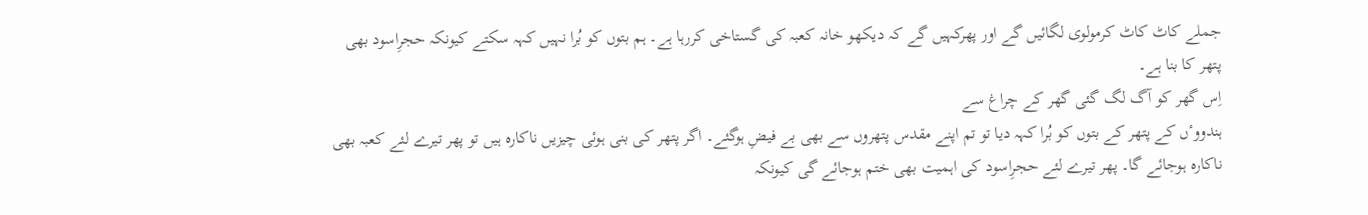جملے کاٹ کاٹ کرمولوی لگائیں گے اور پھرکہیں گے کہ دیکھو خانہ کعبہ کی گستاخی کررہا ہے۔ ہم بتوں کو بُرا نہیں کہہ سکتے کیونکہ حجرِاسود بھی پتھر کا بنا ہے۔
اِس گھر کو آگ لگ گئی گھر کے چراغ سے
ہندووٴں کے پتھر کے بتوں کو بُرا کہہ دیا تو تم اپنے مقدس پتھروں سے بھی بے فیضِ ہوگئے۔ اگر پتھر کی بنی ہوئی چیزیں ناکارہ ہیں تو پھر تیرے لئے کعبہ بھی ناکارہ ہوجائے گا۔ پھر تیرے لئے حجرِاسود کی اہمیت بھی ختم ہوجائے گی کیونکہ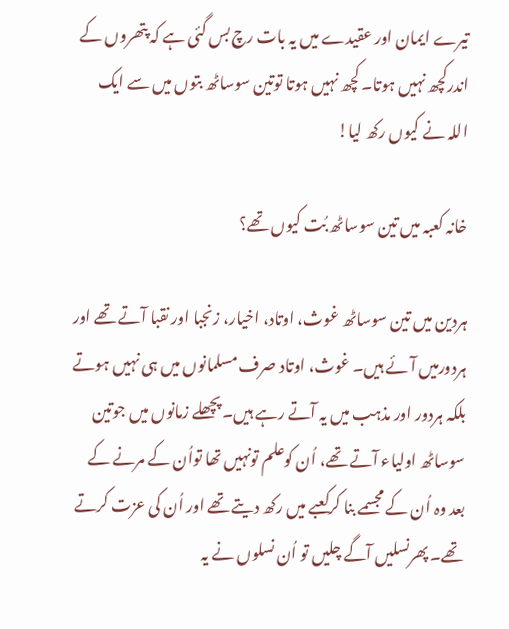تیرے ایمان اور عقیدے میں یہ بات رچ بس گئی ہے کہ پتھروں کے اندرکچھ نہیں ہوتا۔ کچھ نہیں ہوتا توتین سوساٹھ بتوں میں سے ایک اللہ نے کیوں رکھ لیا!

خانہ کعبہ میں تین سوساٹھ بُت کیوں تھے؟

ہردین میں تین سوساٹھ غوث، اوتاد، اخیار، زنجبا اور نقبا آتے تھے اور ہردورمیں آئے ہیں۔ غوث، اوتاد صرف مسلمانوں میں ہی نہیں ہوتے بلکہ ہردور اور مذہب میں یہ آتے رہے ہیں۔ پچھلے زمانوں میں جوتین سوساٹھ اولیاء آتے تھے، اُن کوعلم تونہیں تھا تواُن کے مرنے کے بعد وہ اُن کے مجسمے بنا کرکعبے میں رکھ دیتے تھے اور اُن کی عزت کرتے تھے۔ پھرنسلیں آگے چلیں تو اُن نسلوں نے یہ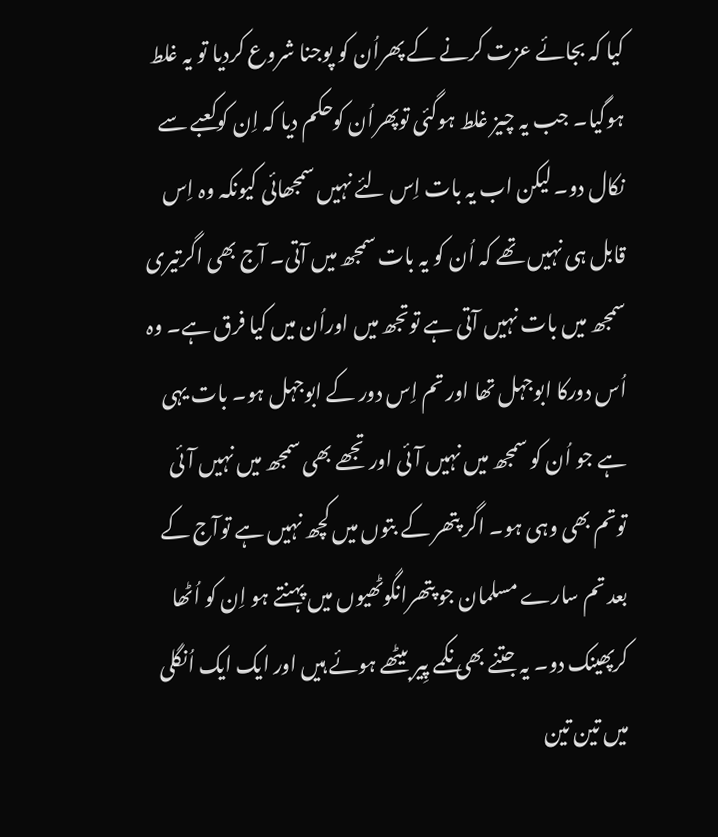کیا کہ بجائے عزت کرنے کے پھراُن کو پوجنا شروع کردیا تو یہ غلط ہوگیا۔ جب یہ چیز غلط ہوگئی توپھراُن کوحکم دیا کہ اِن کوکعبے سے نکال دو۔ لیکن اب یہ بات اِس لئے نہیں سمجھائی کیونکہ وہ اِس قابل ہی نہیں تھے کہ اُن کو یہ بات سمجھ میں آتی۔ آج بھی اگرتیری سمجھ میں بات نہیں آتی ہے توتجھ میں اوراُن میں کیا فرق ہے۔ وہ اُس دورکا ابوجہل تھا اور تم اِس دور کے ابوجہل ہو۔ بات یہی ہے جو اُن کو سمجھ میں نہیں آئی اور تجھے بھی سمجھ میں نہیں آئی توتم بھی وہی ہو۔ اگر پتھر کے بتوں میں کچھ نہیں ہے توآج کے بعد تم سارے مسلمان جو پتھرانگوٹھیوں میں پہنتے ہو اِن کو اُٹھا کرپھینک دو۔ یہ جتنے بھی نکمے پِیر بیٹھے ہوئے ہیں اور ایک ایک اُنگلی میں تین تین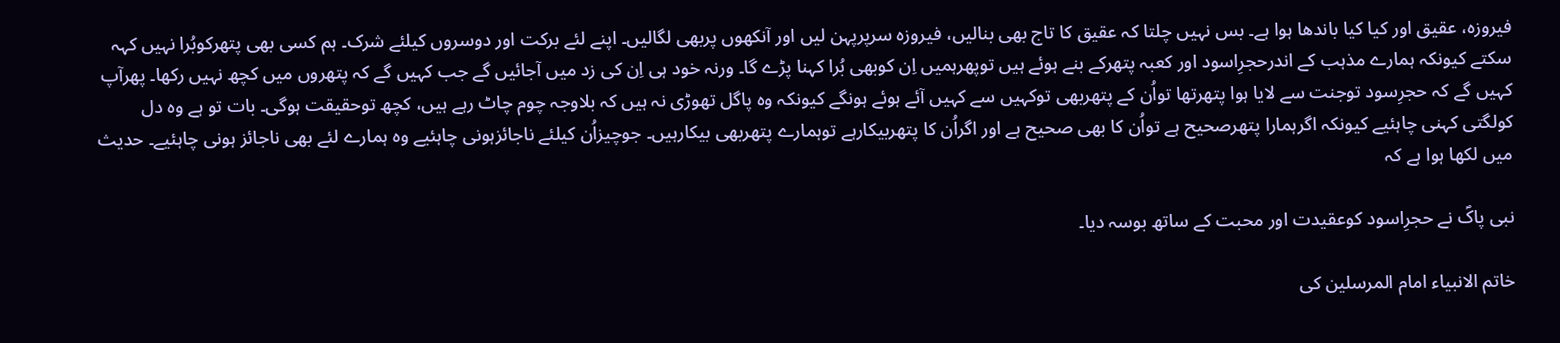فیروزہ، عقیق اور کیا کیا باندھا ہوا ہے۔ بس نہیں چلتا کہ عقیق کا تاج بھی بنالیں، فیروزہ سرپرپہن لیں اور آنکھوں پربھی لگالیں۔ اپنے لئے برکت اور دوسروں کیلئے شرک۔ ہم کسی بھی پتھرکوبُرا نہیں کہہ سکتے کیونکہ ہمارے مذہب کے اندرحجرِاسود اور کعبہ پتھرکے بنے ہوئے ہیں توپھرہمیں اِن کوبھی بُرا کہنا پڑے گا۔ ورنہ خود ہی اِن کی زد میں آجائیں گے جب کہیں گے کہ پتھروں میں کچھ نہیں رکھا۔ پھرآپ کہیں گے کہ حجرِسود توجنت سے لایا ہوا پتھرتھا تواُن کے پتھربھی توکہیں سے کہیں آئے ہوئے ہونگے کیونکہ وہ پاگل تھوڑی نہ ہیں کہ بلاوجہ چوم چاٹ رہے ہیں، کچھ توحقیقت ہوگی۔ بات تو ہے وہ دل کولگتی کہنی چاہئیے کیونکہ اگرہمارا پتھرصحیح ہے تواُن کا بھی صحیح ہے اور اگراُن کا پتھربیکارہے توہمارے پتھربھی بیکارہیں۔ جوچیزاُن کیلئے ناجائزہونی چاہئیے وہ ہمارے لئے بھی ناجائز ہونی چاہئیے۔ حدیث میں لکھا ہوا ہے کہ

نبی پاکؐ نے حجرِاسود کوعقیدت اور محبت کے ساتھ بوسہ دیا۔

خاتم الانبیاء امام المرسلین کی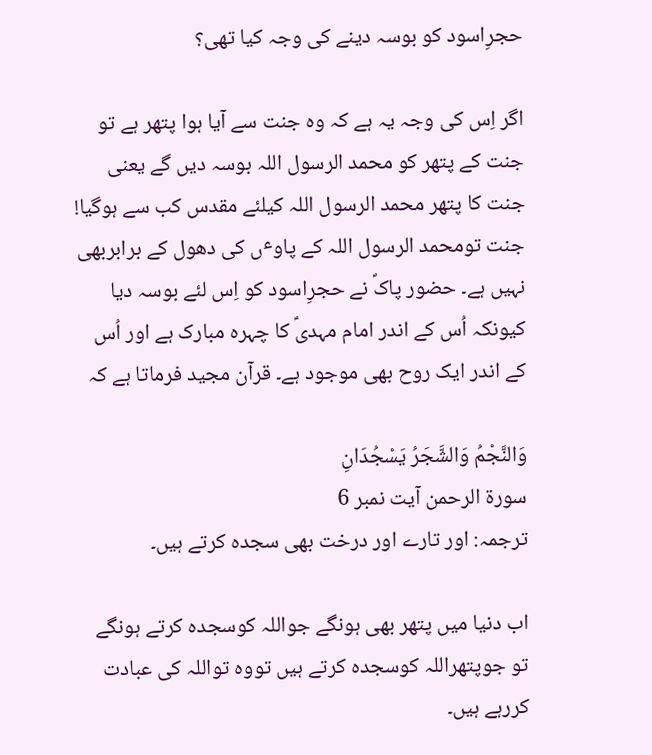حجرِاسود کو بوسہ دینے کی وجہ کیا تھی؟

اگر اِس کی وجہ یہ ہے کہ وہ جنت سے آیا ہوا پتھر ہے تو جنت کے پتھر کو محمد الرسول اللہ بوسہ دیں گے یعنی جنت کا پتھر محمد الرسول اللہ کیلئے مقدس کب سے ہوگیا! جنت تومحمد الرسول اللہ کے پاوٴں کی دھول کے برابربھی نہیں ہے۔ حضور پاکؐ نے حجرِاسود کو اِس لئے بوسہ دیا کیونکہ اُس کے اندر امام مہدیؑ کا چہرہ مبارک ہے اور اُس کے اندر ایک روح بھی موجود ہے۔ قرآن مجید فرماتا ہے کہ

وَالنَّجْمُ وَالشَّجَرُ يَسْجُدَانِ
سورة الرحمن آیت نمبر 6
ترجمہ: اور تارے اور درخت بھی سجدہ کرتے ہیں۔

اب دنیا میں پتھر بھی ہونگے جواللہ کوسجدہ کرتے ہونگے تو جوپتھراللہ کوسجدہ کرتے ہیں تووہ تواللہ کی عبادت کررہے ہیں۔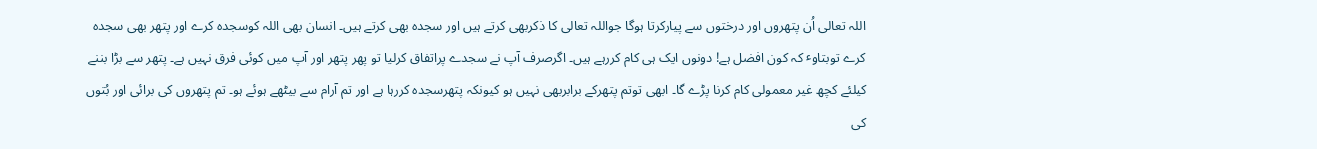اللہ تعالی اُن پتھروں اور درختوں سے پیارکرتا ہوگا جواللہ تعالی کا ذکربھی کرتے ہیں اور سجدہ بھی کرتے ہیں۔ انسان بھی اللہ کوسجدہ کرے اور پتھر بھی سجدہ کرے توبتاوٴ کہ کون افضل ہے! دونوں ایک ہی کام کررہے ہیں۔ اگرصرف آپ نے سجدے پراتفاق کرلیا تو پھر پتھر اور آپ میں کوئی فرق نہیں ہے۔ پتھر سے بڑا بننے کیلئے کچھ غیر معمولی کام کرنا پڑے گا۔ ابھی توتم پتھرکے برابربھی نہیں ہو کیونکہ پتھرسجدہ کررہا ہے اور تم آرام سے بیٹھے ہوئے ہو۔ تم پتھروں کی برائی اور بُتوں کی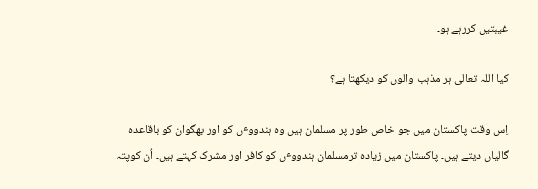غیبتیں کررہے ہو۔

کیا اللہ تعالی ہر مذہب والوں کو دیکھتا ہے؟

اِس وقت پاکستان میں جو خاص طور پر مسلمان ہیں وہ ہندووٴں کو اور بھگوان کو باقاعدہ گالیاں دیتے ہیں۔ پاکستان میں زیادہ ترمسلمان ہندووٴں کو کافر اور مشرک کہتے ہیں۔ اُن کوپتہ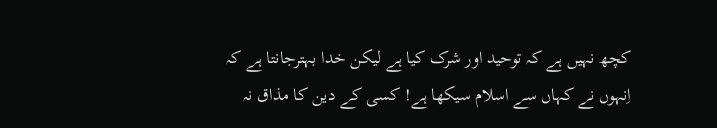کچھ نہیں ہے کہ توحید اور شرک کیا ہے لیکن خدا بہترجانتا ہے کہ اِنہوں نے کہاں سے اسلام سیکھا ہے! کسی کے دین کا مذاق نہ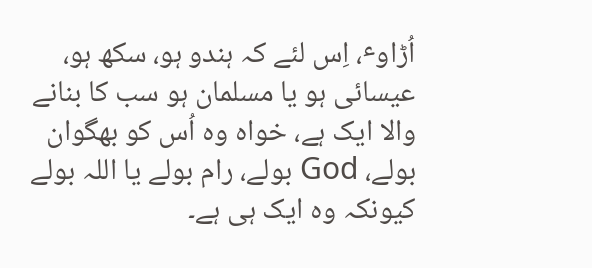اُڑاوٴ، اِس لئے کہ ہندو ہو، سکھ ہو، عیسائی ہو یا مسلمان ہو سب کا بنانے والا ایک ہے، خواہ وہ اُس کو بھگوان بولے، God بولے، رام بولے یا اللہ بولے کیونکہ وہ ایک ہی ہے۔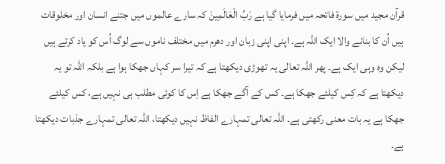قرآن مجید میں سورة فاتحہ میں فرمایا گیا ہے رَبِّ الْعَالَمِينَ کہ سارے عالموں میں جتنے انسان اور مخلوقات ہیں اُن کا بنانے والا ایک اللہ ہے۔ اپنی اپنی زبان اور دھرم میں مختلف ناموں سے لوگ اُس کو یاد کرتے ہیں لیکن وہ وہی ایک ہے۔ پھر اللہ تعالی یہ تھوڑی دیکھتا ہے کہ تیرا سر کہاں جھکا ہوا ہے بلکہ اللہ تو یہ دیکھتا ہے کہ کِس کیلئے جھکا ہے۔ کس کے آگے جھکا ہے اِس کا کوئی مطلب ہی نہیں ہے، کس کیلئے جھکا ہے یہ بات معنی رکھتی ہے۔ اللہ تعالی تمہارے الفاظ نہیں دیکھتا، اللہ تعالی تمہارے جذبات دیکھتا ہے۔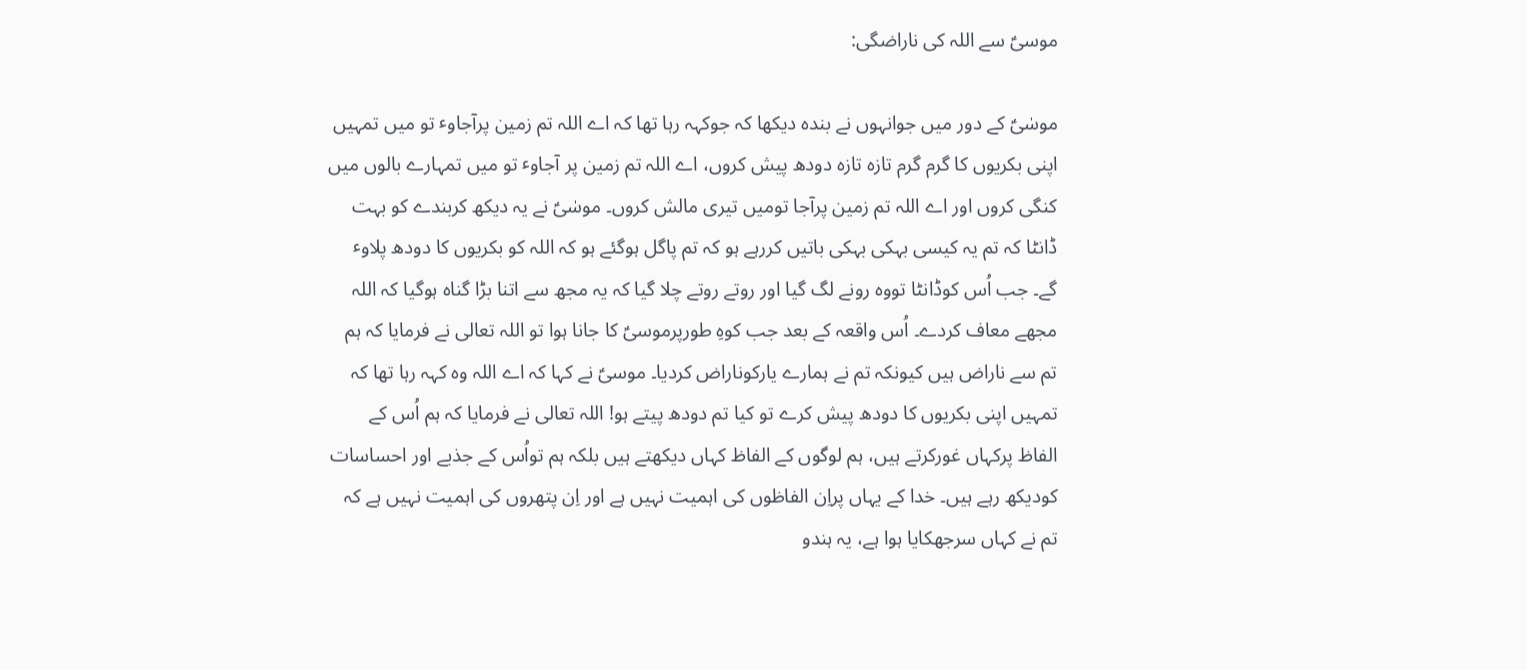موسیؑ سے اللہ کی ناراضگی:

موسٰیؑ کے دور میں جوانہوں نے بندہ دیکھا کہ جوکہہ رہا تھا کہ اے اللہ تم زمین پرآجاوٴ تو میں تمہیں اپنی بکریوں کا گرم گرم تازہ تازہ دودھ پیش کروں، اے اللہ تم زمین پر آجاوٴ تو میں تمہارے بالوں میں کنگی کروں اور اے اللہ تم زمین پرآجا تومیں تیری مالش کروں۔ موسٰیؑ نے یہ دیکھ کربندے کو بہت ڈانٹا کہ تم یہ کیسی بہکی بہکی باتیں کررہے ہو کہ تم پاگل ہوگئے ہو کہ اللہ کو بکریوں کا دودھ پلاوٴ گے۔ جب اُس کوڈانٹا تووہ رونے لگ گیا اور روتے روتے چلا گیا کہ یہ مجھ سے اتنا بڑا گناہ ہوگیا کہ اللہ مجھے معاف کردے۔ اُس واقعہ کے بعد جب کوہِ طورپرموسیؑ کا جانا ہوا تو اللہ تعالی نے فرمایا کہ ہم تم سے ناراض ہیں کیونکہ تم نے ہمارے یارکوناراض کردیا۔ موسیؑ نے کہا کہ اے اللہ وہ کہہ رہا تھا کہ تمہیں اپنی بکریوں کا دودھ پیش کرے تو کیا تم دودھ پیتے ہو! اللہ تعالی نے فرمایا کہ ہم اُس کے الفاظ پرکہاں غورکرتے ہیں، ہم لوگوں کے الفاظ کہاں دیکھتے ہیں بلکہ ہم تواُس کے جذبے اور احساسات کودیکھ رہے ہیں۔ خدا کے یہاں پراِن الفاظوں کی اہمیت نہیں ہے اور اِن پتھروں کی اہمیت نہیں ہے کہ تم نے کہاں سرجھکایا ہوا ہے، یہ ہندو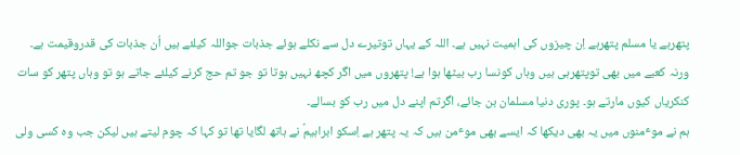پتھرہے یا مسلم پتھرہے اِن چیزوں کی اہمیت نہیں ہے۔ اللہ کے یہاں توتیرے دل سے نکلے ہوئے جذبات جواللہ کیلئے ہیں اُن جذبات کی قدروقیمت ہے۔ ورنہ کعبے میں بھی توپتھرہی ہیں وہاں کونسا رب بیٹھا ہوا ہے! پتھروں میں اگر کچھ نہیں ہوتا تو جو تم حج کرنے کیلئے جاتے ہو تو وہاں پتھر کو سات کنکریاں کیوں مارتے ہو۔ پوری دنیا مسلمان بن جائے، اگرتم اپنے دل میں رب کو بسالے۔
ہم نے موٴمنوں میں یہ بھی دیکھا کہ ایسے بھی موٴمن ہیں کہ یہ پتھر ہے اِسکو ابراہیمؑ نے ہاتھ لگایا تھا تو کہا کہ چوم لیتے ہیں لیکن جب وہ کسی ولی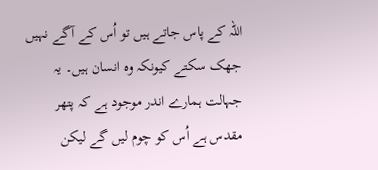اللہ کے پاس جاتے ہیں تو اُس کے آگے نہیں جھک سکتے کیونکہ وہ انسان ہیں۔ یہ جہالت ہمارے اندر موجود ہے کہ پتھر مقدس ہے اُس کو چوم لیں گے لیکن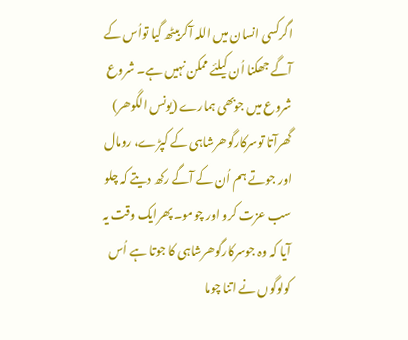اگرکسی انسان میں اللہ آکربیٹھ گیا تواُس کے آگے جھکنا اُن کیلئے ممکن نہیں ہے۔ شروع شروع میں جوبھی ہمارے (یونس الگوھر) گھرآتا توسرکارگوھرشاہی کے کپڑے، رومال اور جوتے ہم اُن کے آگے رکھ دیتے کہ چلو سب عزت کرو اور چومو۔ پھرایک وقت یہ آیا کہ وہ جوسرکارگوھرشاہی کا جوتا ہے اُس کولوگوں نے اتنا چوما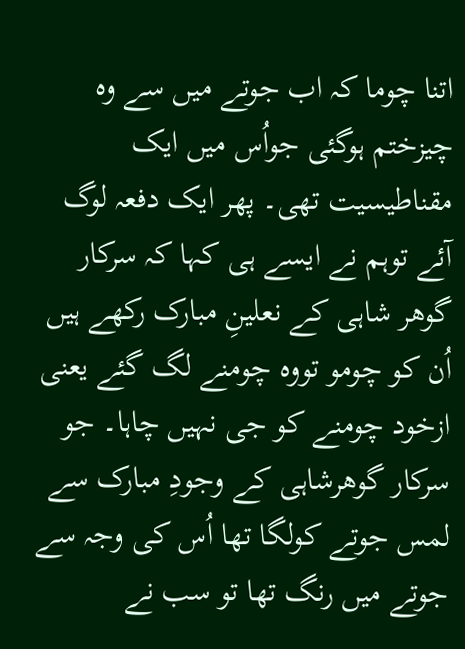اتنا چوما کہ اب جوتے میں سے وہ چیزختم ہوگئی جواُس میں ایک مقناطیسیت تھی۔ پھر ایک دفعہ لوگ آئے توہم نے ایسے ہی کہا کہ سرکار گوھر شاہی کے نعلینِ مبارک رکھے ہیں اُن کو چومو تووہ چومنے لگ گئے یعنی ازخود چومنے کو جی نہیں چاہا۔ جو سرکار گوھرشاہی کے وجودِ مبارک سے لمس جوتے کولگا تھا اُس کی وجہ سے جوتے میں رنگ تھا تو سب نے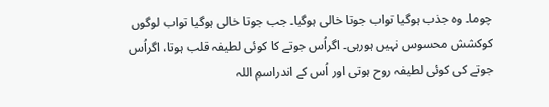چوما۔ وہ جذب ہوگیا تواب جوتا خالی ہوگیا۔ جب جوتا خالی ہوگیا تواب لوگوں کوکشش محسوس نہیں ہورہی۔ اگراُس جوتے کا کوئی لطیفہ قلب ہوتا، اگراُس جوتے کی کوئی لطیفہ روح ہوتی اور اُس کے اندراسمِ اللہ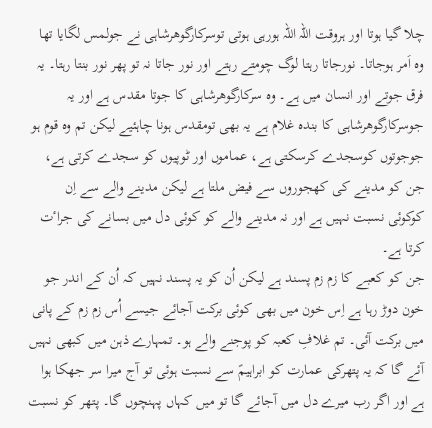چلا گیا ہوتا اور ہروقت اللہ اللہ ہورہی ہوتی توسرکارگوھرشاہی نے جولمس لگایا تھا وہ اَمر ہوجاتا۔ نورجاتا رہتا لوگ چومتے رہتے اور نور جاتا نہ تو پھر نور بنتا رہتا۔ یہ فرق جوتے اور انسان میں ہے۔ وہ سرکارگوھرشاہی کا جوتا مقدس ہے اور یہ جوسرکارگوھرشاہی کا بندہ غلام ہے یہ بھی تومقدس ہونا چاہئیے لیکن تم وہ قوم ہو جوجوتوں کوسجدے کرسکتی ہے، عماموں اور ٹوپیوں کو سجدے کرتی ہے، جن کو مدینے کی کھجوروں سے فیض ملتا ہے لیکن مدینے والے سے اِن کوکوئی نسبت نہیں ہے اور نہ مدینے والے کو کوئی دل میں بسانے کی جراٴت کرتا ہے۔
جن کو کعبے کا زم زم پسند ہے لیکن اُن کو یہ پسند نہیں کہ اُن کے اندر جو خون دوڑ رہا ہے اِس خون میں بھی کوئی برکت آجائے جیسے اُس زم زم کے پانی میں برکت آئی۔ تم غلافِ کعبہ کو پوجنے والے ہو۔ تمہارے ذہن میں کبھی نہیں آئے گا کہ یہ پتھرکی عمارت کو ابراہیمؑ سے نسبت ہوئی تو آج میرا سر جھکا ہوا ہے اور اگر رب میرے دل میں آجائے گا تو میں کہاں پہنچوں گا۔ پتھر کو نسبت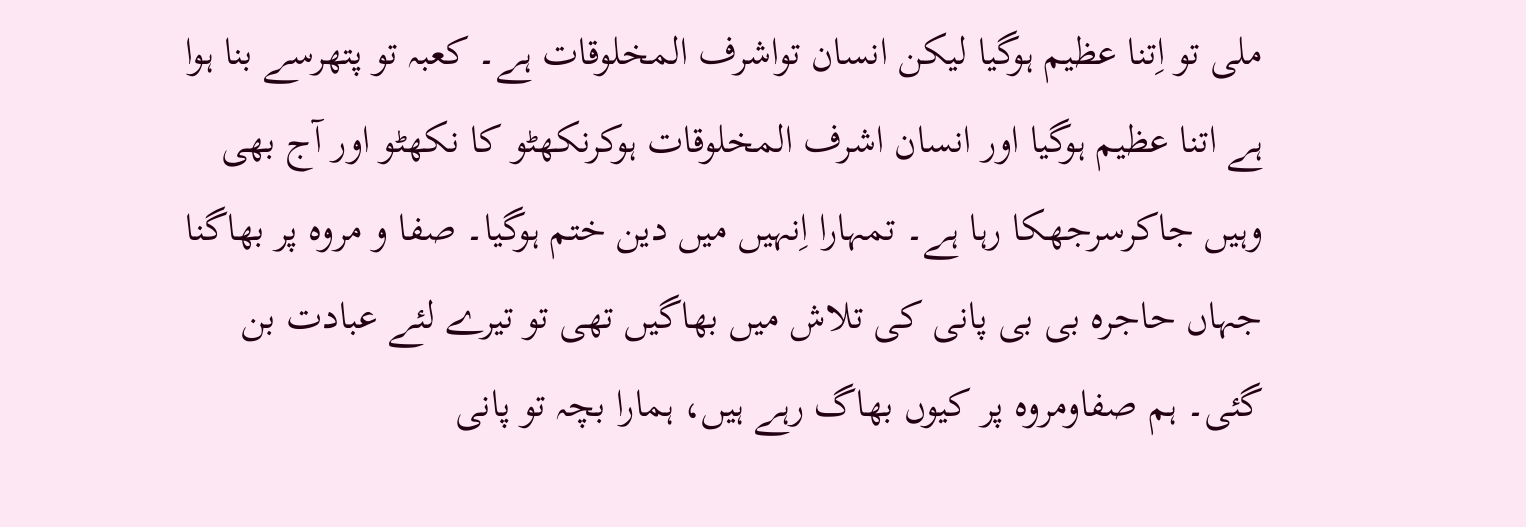ملی تو اِتنا عظیم ہوگیا لیکن انسان تواشرف المخلوقات ہے۔ کعبہ تو پتھرسے بنا ہوا ہے اتنا عظیم ہوگیا اور انسان اشرف المخلوقات ہوکرنکھٹو کا نکھٹو اور آج بھی وہیں جاکرسرجھکا رہا ہے۔ تمہارا اِنہیں میں دین ختم ہوگیا۔ صفا و مروہ پر بھاگنا جہاں حاجرہ بی بی پانی کی تلاش میں بھاگیں تھی تو تیرے لئے عبادت بن گئی۔ ہم صفاومروہ پر کیوں بھاگ رہے ہیں، ہمارا بچہ تو پانی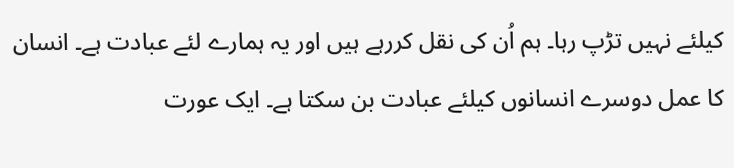کیلئے نہیں تڑپ رہا۔ ہم اُن کی نقل کررہے ہیں اور یہ ہمارے لئے عبادت ہے۔ انسان کا عمل دوسرے انسانوں کیلئے عبادت بن سکتا ہے۔ ایک عورت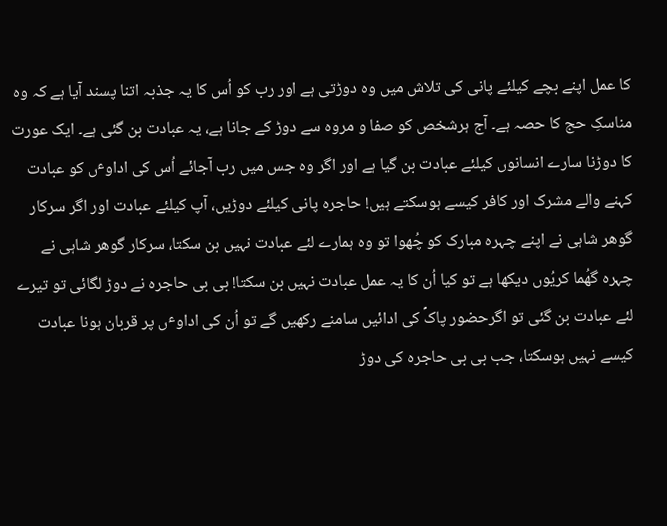کا عمل اپنے بچے کیلئے پانی کی تلاش میں وہ دوڑتی ہے اور رب کو اُس کا یہ جذبہ اتنا پسند آیا ہے کہ وہ مناسکِ حج کا حصہ ہے۔ آج ہرشخص کو صفا و مروہ سے دوڑ کے جانا ہے، یہ عبادت بن گئی ہے۔ ایک عورت کا دوڑنا سارے انسانوں کیلئے عبادت بن گیا ہے اور اگر وہ جس میں رب آجائے اُس کی اداوٴں کو عبادت کہنے والے مشرک اور کافر کیسے ہوسکتے ہیں! حاجرہ پانی کیلئے دوڑیں، آپ کیلئے عبادت اور اگر سرکار گوھر شاہی نے اپنے چہرہ مبارک کو چُھوا تو وہ ہمارے لئے عبادت نہیں بن سکتا، سرکار گوھر شاہی نے چہرہ گھُما کریُوں دیکھا ہے تو کیا اُن کا یہ عمل عبادت نہیں بن سکتا! بی بی حاجرہ نے دوڑ لگائی تو تیرے لئے عبادت بن گئی تو اگرحضور پاکؐ کی ادائیں سامنے رکھیں گے تو اُن کی اداوٴں پر قربان ہونا عبادت کیسے نہیں ہوسکتا، جب بی بی حاجرہ کی دوڑ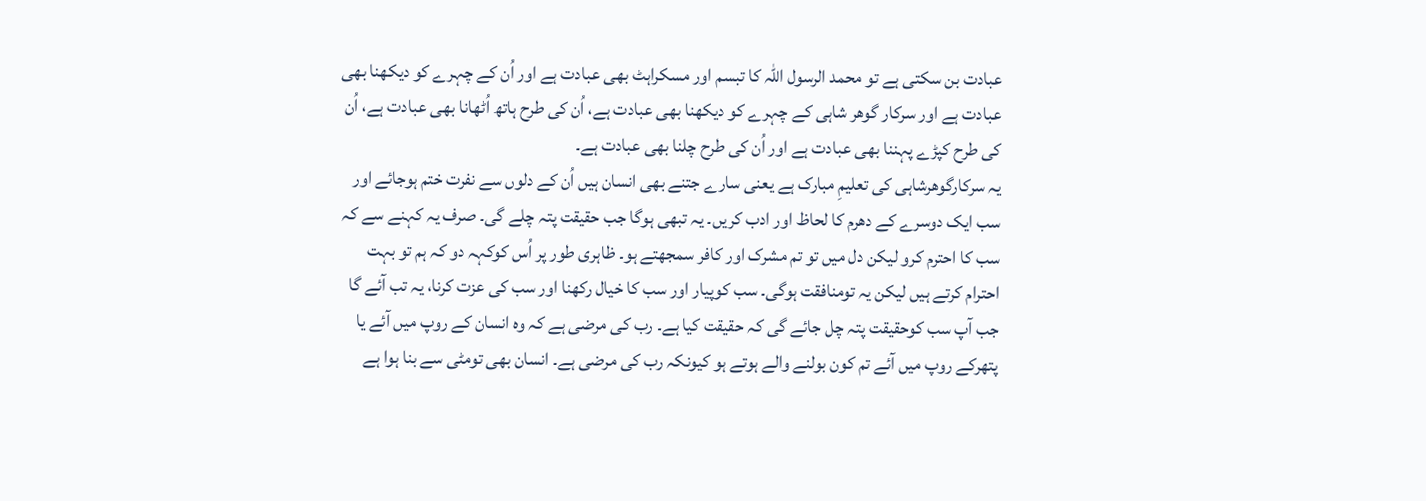عبادت بن سکتی ہے تو محمد الرسول اللہ کا تبسم اور مسکراہٹ بھی عبادت ہے اور اُن کے چہرے کو دیکھنا بھی عبادت ہے اور سرکار گوھر شاہی کے چہرے کو دیکھنا بھی عبادت ہے، اُن کی طرح ہاتھ اُٹھانا بھی عبادت ہے، اُن کی طرح کپڑے پہننا بھی عبادت ہے اور اُن کی طرح چلنا بھی عبادت ہے۔
یہ سرکارگوھرشاہی کی تعلیمِ مبارک ہے یعنی سارے جتنے بھی انسان ہیں اُن کے دلوں سے نفرت ختم ہوجائے اور سب ایک دوسرے کے دھرم کا لحاظ اور ادب کریں۔ یہ تبھی ہوگا جب حقیقت پتہ چلے گی۔ صرف یہ کہنے سے کہ سب کا احترم کرو لیکن دل میں تو تم مشرک اور کافر سمجھتے ہو۔ ظاہری طور پر اُس کوکہہ دو کہ ہم تو بہت احترام کرتے ہیں لیکن یہ تومنافقت ہوگی۔ سب کوپیار اور سب کا خیال رکھنا اور سب کی عزت کرنا، یہ تب آئے گا جب آپ سب کوحقیقت پتہ چل جائے گی کہ حقیقت کیا ہے۔ رب کی مرضی ہے کہ وہ انسان کے روپ میں آئے یا پتھرکے روپ میں آئے تم کون بولنے والے ہوتے ہو کیونکہ رب کی مرضی ہے۔ انسان بھی تومٹی سے بنا ہوا ہے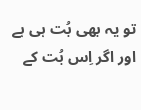تو یہ بھی بُت ہی ہے اور اگر اِس بُت کے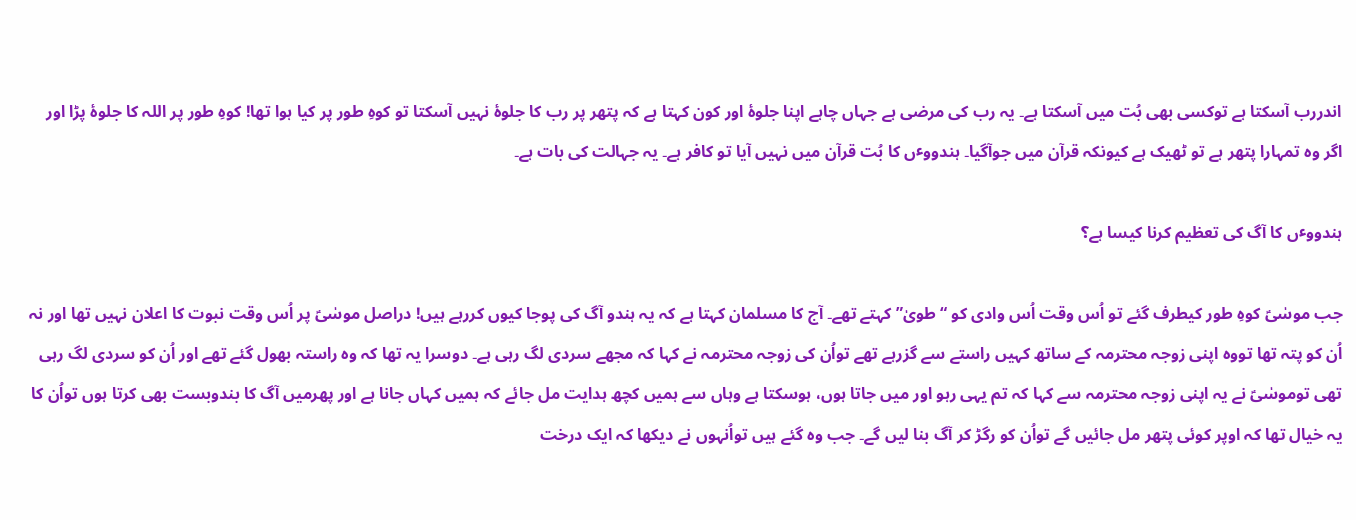اندررب آسکتا ہے توکسی بھی بُت میں آسکتا ہے۔ یہ رب کی مرضی ہے جہاں چاہے اپنا جلوۂ اور کون کہتا ہے کہ پتھر پر رب کا جلوۂ نہیں آسکتا تو کوہِ طور پر کیا ہوا تھا! کوہِ طور پر اللہ کا جلوۂ پڑا اور اگر وہ تمہارا پتھر ہے تو ٹھیک ہے کیونکہ قرآن میں جوآگیا۔ ہندووٴں کا بُت قرآن میں نہیں آیا تو کافر ہے۔ یہ جہالت کی بات ہے۔

ہندووٴں کا آگ کی تعظیم کرنا کیسا ہے؟

جب موسٰیؑ کوہِ طور کیطرف گئے تو اُس وقت اُس وادی کو “طویٰ” کہتے تھے۔ آج کا مسلمان کہتا ہے کہ یہ ہندو آگ کی پوجا کیوں کررہے ہیں! دراصل موسٰیؑ پر اُس وقت نبوت کا اعلان نہیں تھا اور نہ اُن کو پتہ تھا تووہ اپنی زوجہ محترمہ کے ساتھ کہیں راستے سے گزرہے تھے تواُن کی زوجہ محترمہ نے کہا کہ مجھے سردی لگ رہی ہے۔ دوسرا یہ تھا کہ وہ راستہ بھول گئے تھے اور اُن کو سردی لگ رہی تھی توموسٰیؑ نے یہ اپنی زوجہ محترمہ سے کہا کہ تم یہی رہو اور میں جاتا ہوں، ہوسکتا ہے وہاں سے ہمیں کچھ ہدایت مل جائے کہ ہمیں کہاں جانا ہے اور پھرمیں آگ کا بندوبست بھی کرتا ہوں تواُن کا یہ خیال تھا کہ اوپر کوئی پتھر مل جائیں گے تواُن کو رگڑ کر آگ بنا لیں گے۔ جب وہ گئے ہیں تواُنہوں نے دیکھا کہ ایک درخت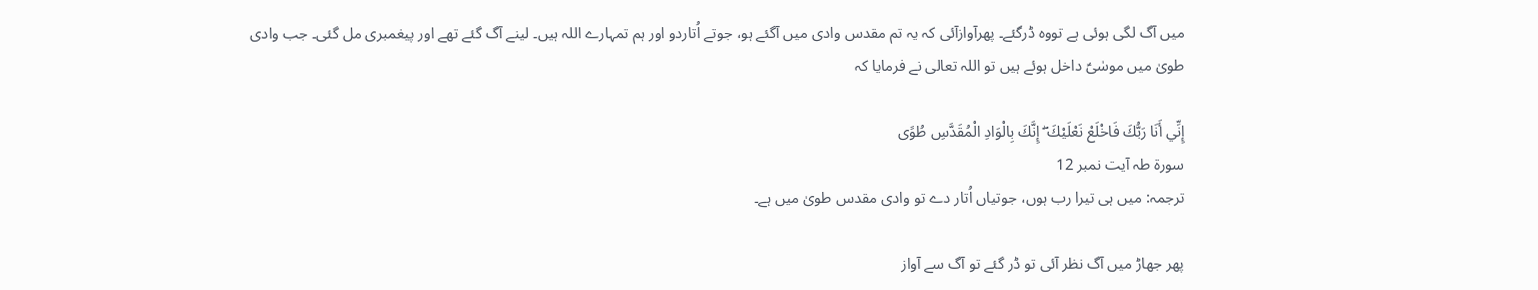میں آگ لگی ہوئی ہے تووہ ڈرگئے۔ پھرآوازآئی کہ یہ تم مقدس وادی میں آگئے ہو، جوتے اُتاردو اور ہم تمہارے اللہ ہیں۔ لینے آگ گئے تھے اور پیغمبری مل گئی۔ جب وادی طویٰ میں موسٰیؑ داخل ہوئے ہیں تو اللہ تعالی نے فرمایا کہ

إِنِّي أَنَا رَبُّكَ فَاخْلَعْ نَعْلَيْكَ ۖ إِنَّكَ بِالْوَادِ الْمُقَدَّسِ طُوًى
سورة طہ آیت نمبر 12
ترجمہ: میں ہی تیرا رب ہوں، جوتیاں اُتار دے تو وادی مقدس طویٰ میں ہے۔

پھر جھاڑ میں آگ نظر آئی تو ڈر گئے تو آگ سے آواز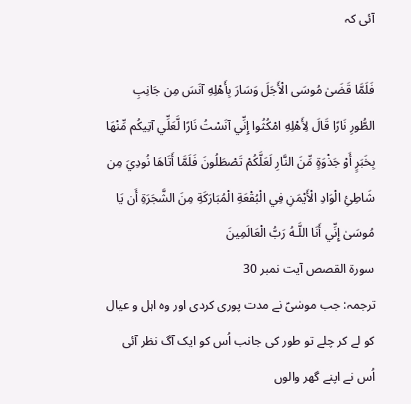آئی کہ

فَلَمَّا قَضَىٰ مُوسَى الْأَجَلَ وَسَارَ بِأَهْلِهِ آنَسَ مِن جَانِبِ الطُّورِ نَارًا قَالَ لِأَهْلِهِ امْكُثُوا إِنِّي آنَسْتُ نَارًا لَّعَلِّي آتِيكُم مِّنْهَا بِخَبَرٍ أَوْ جَذْوَةٍ مِّنَ النَّارِ لَعَلَّكُمْ تَصْطَلُونَ فَلَمَّا أَتَاهَا نُودِيَ مِن شَاطِئِ الْوَادِ الْأَيْمَنِ فِي الْبُقْعَةِ الْمُبَارَكَةِ مِنَ الشَّجَرَةِ أَن يَا مُوسَىٰ إِنِّي أَنَا اللَّـهُ رَبُّ الْعَالَمِينَ
سورة القصص آیت نمبر 30
ترجمہ: جب موسٰیؑ نے مدت پوری کردی اور وہ اہل و عیال کو لے کر چلے تو طور کی جانب اُس کو ایک آگ نظر آئی اُس نے اپنے گھر والوں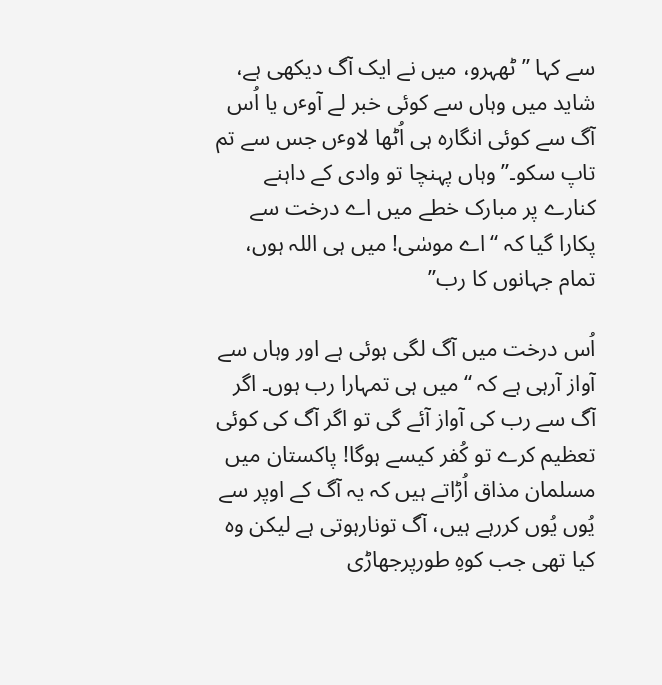سے کہا ” ٹھہرو، میں نے ایک آگ دیکھی ہے، شاید میں وہاں سے کوئی خبر لے آوٴں یا اُس آگ سے کوئی انگارہ ہی اُٹھا لاوٴں جس سے تم تاپ سکو۔” وہاں پہنچا تو وادی کے داہنے کنارے پر مبارک خطے میں اے درخت سے پکارا گیا کہ “اے موسٰی! میں ہی اللہ ہوں، تمام جہانوں کا رب”

اُس درخت میں آگ لگی ہوئی ہے اور وہاں سے آواز آرہی ہے کہ “میں ہی تمہارا رب ہوں۔ اگر آگ سے رب کی آواز آئے گی تو اگر آگ کی کوئی تعظیم کرے تو کُفر کیسے ہوگا! پاکستان میں مسلمان مذاق اُڑاتے ہیں کہ یہ آگ کے اوپر سے یُوں یُوں کررہے ہیں، آگ تونارہوتی ہے لیکن وہ کیا تھی جب کوہِ طورپرجھاڑی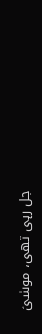جل رہی تھی، موسٰیؑ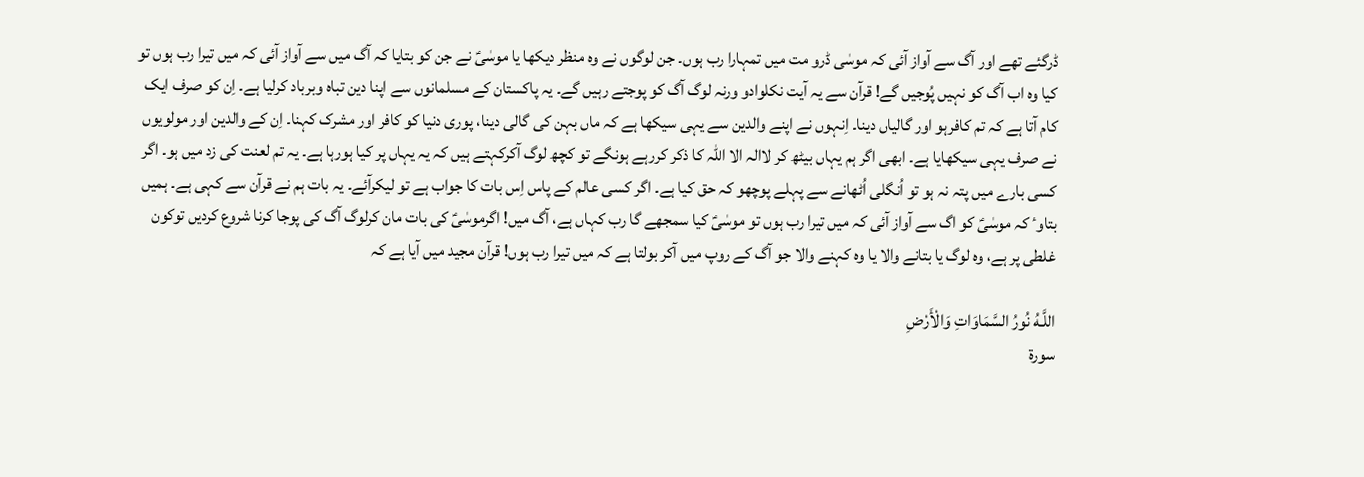ڈرگئے تھے اور آگ سے آواز آئی کہ موسٰی ڈرو مت میں تمہارا رب ہوں۔ جن لوگوں نے وہ منظر دیکھا یا موسٰیؑ نے جن کو بتایا کہ آگ میں سے آواز آئی کہ میں تیرا رب ہوں تو کیا وہ اب آگ کو نہیں پُوجیں گے! قرآن سے یہ آیت نکلوادو ورنہ لوگ آگ کو پوجتے رہیں گے۔ یہ پاکستان کے مسلمانوں سے اپنا دین تباہ وبرباد کرلیا ہے۔ اِن کو صرف ایک کام آتا ہے کہ تم کافرہو اور گالیاں دینا۔ اِنہوں نے اپنے والدین سے یہی سیکھا ہے کہ ماں بہن کی گالی دینا، پوری دنیا کو کافر اور مشرک کہنا۔ اِن کے والدین اور مولویوں نے صرف یہی سیکھایا ہے۔ ابھی اگر ہم یہاں بیٹھ کر لاالہ الا اللہ کا ذکر کررہے ہونگے تو کچھ لوگ آکرکہتے ہیں کہ یہ یہاں پر کیا ہورہا ہے۔ یہ تم لعنت کی زد میں ہو۔ اگر کسی بارے میں پتہ نہ ہو تو اُنگلی اُٹھانے سے پہلے پوچھو کہ حق کیا ہے۔ اگر کسی عالم کے پاس اِس بات کا جواب ہے تو لیکرآئے۔ یہ بات ہم نے قرآن سے کہی ہے۔ ہمیں بتاوٴ کہ موسٰیؑ کو اگ سے آواز آئی کہ میں تیرا رب ہوں تو موسٰیؑ کیا سمجھے گا رب کہاں ہے، آگ میں! اگرموسٰیؑ کی بات مان کرلوگ آگ کی پوجا کرنا شروع کردیں توکون غلطی پر ہے، وہ لوگ یا بتانے والا یا وہ کہنے والا جو آگ کے روپ میں آکر بولتا ہے کہ میں تیرا رب ہوں! قرآن مجید میں آیا ہے کہ

اللَّـهُ نُورُ السَّمَاوَاتِ وَالْأَرْضِ
سورة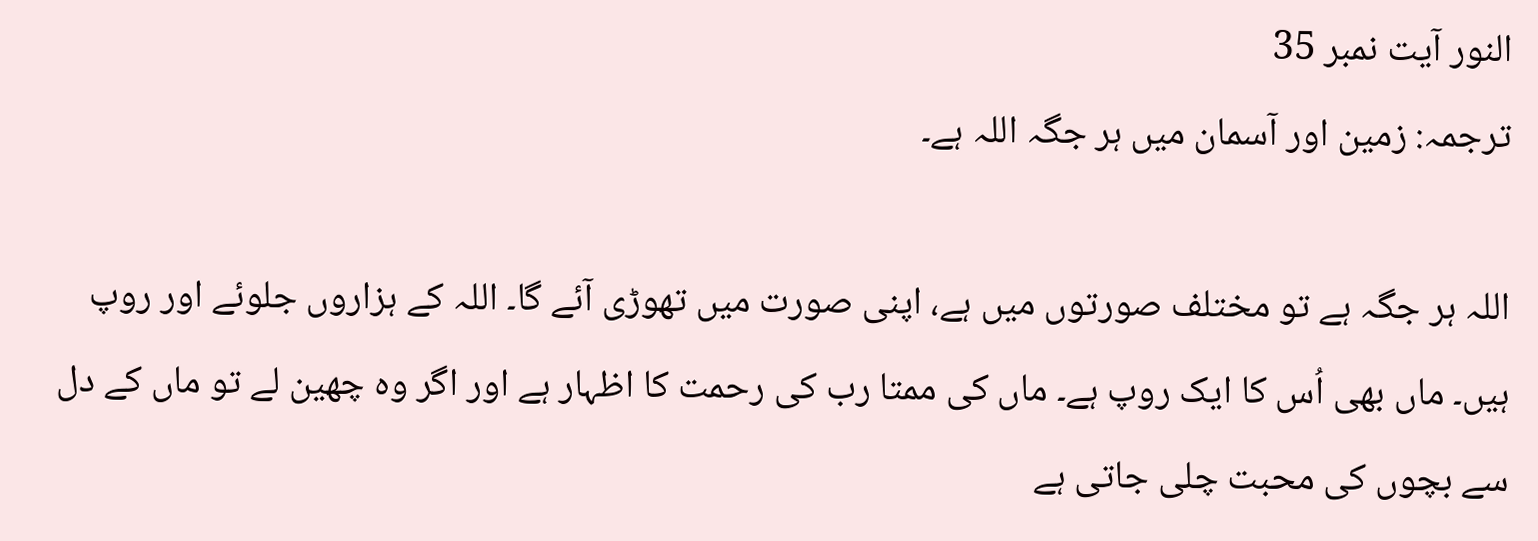النور آیت نمبر 35
ترجمہ: زمین اور آسمان میں ہر جگہ اللہ ہے۔

اللہ ہر جگہ ہے تو مختلف صورتوں میں ہے، اپنی صورت میں تھوڑی آئے گا۔ اللہ کے ہزاروں جلوئے اور روپ ہیں۔ ماں بھی اُس کا ایک روپ ہے۔ ماں کی ممتا رب کی رحمت کا اظہار ہے اور اگر وہ چھین لے تو ماں کے دل سے بچوں کی محبت چلی جاتی ہے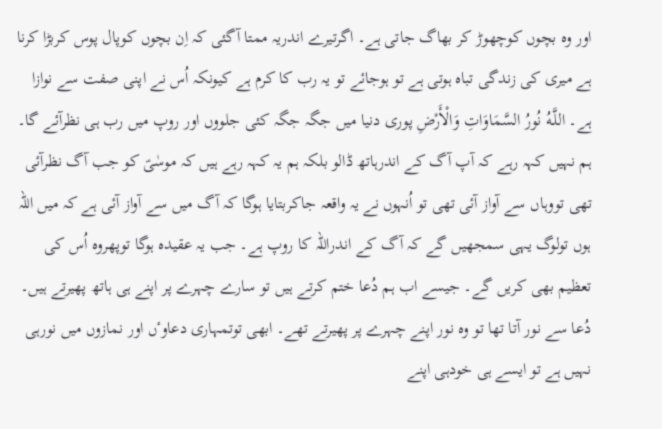اور وہ بچوں کوچھوڑ کر بھاگ جاتی ہے۔ اگرتیرے اندریہ ممتا آگئی کہ اِن بچوں کوپال پوس کربڑا کرنا ہے میری کی زندگی تباہ ہوتی ہے تو ہوجائے تو یہ رب کا کرم ہے کیونکہ اُس نے اپنی صفت سے نوازا ہے۔ اللَّـهُ نُورُ السَّمَاوَاتِ وَالْأَرْضِ پوری دنیا میں جگہ جگہ کئی جلووں اور روپ میں رب ہی نظرآئے گا۔ ہم نہیں کہہ رہے کہ آپ آگ کے اندرہاتھ ڈالو بلکہ ہم یہ کہہ رہے ہیں کہ موسٰیؑ کو جب آگ نظرآئی تھی تووہاں سے آواز آئی تھی تو اُنہوں نے یہ واقعہ جاکربتایا ہوگا کہ آگ میں سے آواز آئی ہے کہ میں اللہ ہوں تولوگ یہی سمجھیں گے کہ آگ کے اندراللہ کا روپ ہے۔ جب یہ عقیدہ ہوگا توپھروہ اُس کی تعظیم بھی کریں گے۔ جیسے اب ہم دُعا ختم کرتے ہیں تو سارے چہرے پر اپنے ہی ہاتھ پھیرتے ہیں۔ دُعا سے نور آتا تھا تو وہ نور اپنے چہرے پر پھیرتے تھے۔ ابھی توتمہاری دعاوٴں اور نمازوں میں نورہی نہیں ہے تو ایسے ہی خودہی اپنے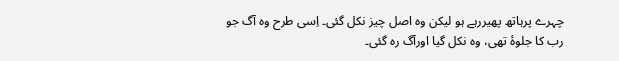چہرے پرہاتھ پھیررہے ہو لیکن وہ اصل چیز نکل گئی۔ اِسی طرح وہ آگ جو رب کا جلوۂ تھی، وہ نکل گیا اورآگ رہ گئی۔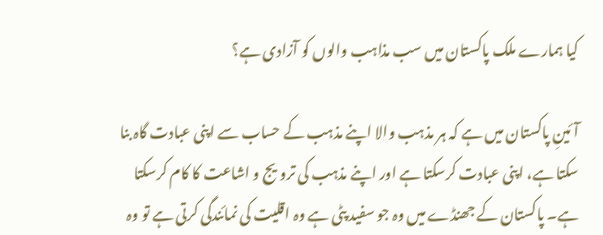کیا ہمارے ملک پاکستان میں سب مذاہب والوں کو آزادی ہے؟

آئینِ پاکستان میں ہے کہ ہر مذہب والا اپنے مذہب کے حساب سے اپنی عبادت گاہ بنا سکتا ہے، اپنی عبادت کرسکتا ہے اور اپنے مذہب کی ترویج و اشاعت کا کام کرسکتا ہے۔ پاکستان کے جھنڈے میں وہ جو سفید پٹی ہے وہ اقلیت کی نمائندگی کرتی ہے تو وہ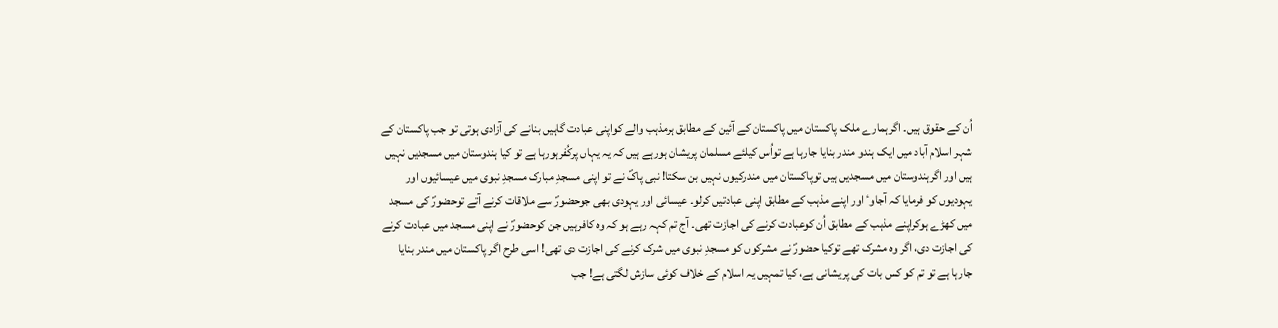اُن کے حقوق ہیں۔ اگرہمارے ملک پاکستان میں پاکستان کے آئین کے مطابق ہرمذہب والے کواپنی عبادت گاہیں بنانے کی آزادی ہوتی تو جب پاکستان کے شہر اسلام آباد میں ایک ہندو مندر بنایا جارہا ہے تواُس کیلئے مسلمان پریشان ہورہے ہیں کہ یہ یہاں پرکُفرہورہا ہے تو کیا ہندوستان میں مسجدیں نہیں ہیں اور اگرہندوستان میں مسجدیں ہیں توپاکستان میں مندرکیوں نہیں بن سکتا! نبی پاکؐ نے تو اپنی مسجدِ مبارک مسجدِ نبوی میں عیسائیوں اور یہودیوں کو فرمایا کہ آجاوٴ اور اپنے مذہب کے مطابق اپنی عبادتیں کرلو۔ عیسائی اور یہودی بھی جوحضورؐ سے ملاقات کرنے آتے توحضورؐ کی مسجد میں کھڑے ہوکراپنے مذہب کے مطابق اُن کوعبادت کرنے کی اجازت تھی۔ آج تم کہہ رہے ہو کہ وہ کافرہیں جن کوحضورؐ نے اپنی مسجد میں عبادت کرنے کی اجازت دی، اگر وہ مشرک تھے توکیا حضورؐ نے مشرکوں کو مسجدِ نبوی میں شرک کرنے کی اجازت دی تھی! اسی طرح اگر پاکستان میں مندر بنایا جارہا ہے تو تم کو کس بات کی پریشانی ہے، کیا تمہیں یہ اسلام کے خلاف کوئی سازش لگتی ہے! جب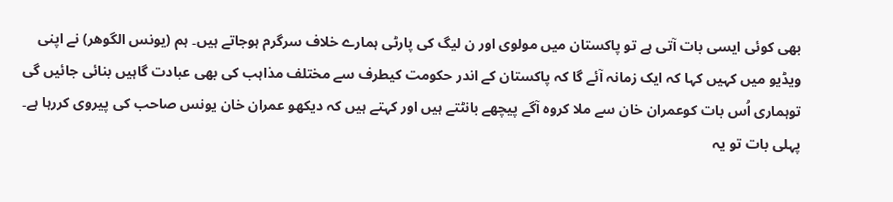بھی کوئی ایسی بات آتی ہے تو پاکستان میں مولوی اور ن لیگ کی پارٹی ہمارے خلاف سرگرم ہوجاتے ہیں۔ ہم (یونس الگوھر) نے اپنی ویڈیو میں کہیں کہا کہ ایک زمانہ آئے گا کہ پاکستان کے اندر حکومت کیطرف سے مختلف مذاہب کی بھی عبادت گاہیں بنائی جائیں گی توہماری اُس بات کوعمران خان سے ملا کروہ آگے پیچھے بانٹتے ہیں اور کہتے ہیں کہ دیکھو عمران خان یونس صاحب کی پیروی کررہا ہے۔ پہلی بات تو یہ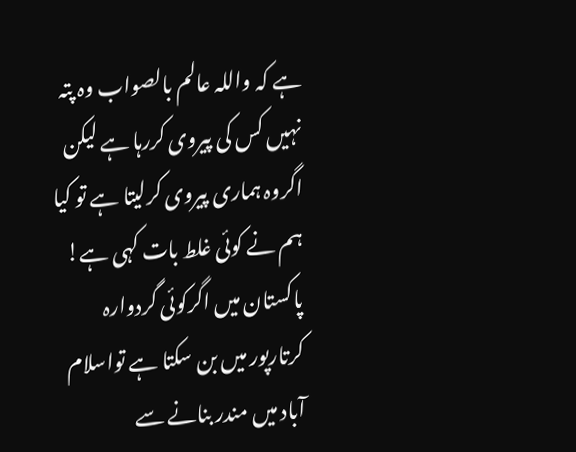ہے کہ واللہ عالم بالصواب وہ پتہ نہیں کس کی پیروی کررہا ہے لیکن اگروہ ہماری پیروی کرلیتا ہے تو کیا ہم نے کوئی غلط بات کہی ہے! پاکستان میں اگرکوئی گردوارہ کرتارپور میں بن سکتا ہے تواسلام آباد میں مندر بنانے سے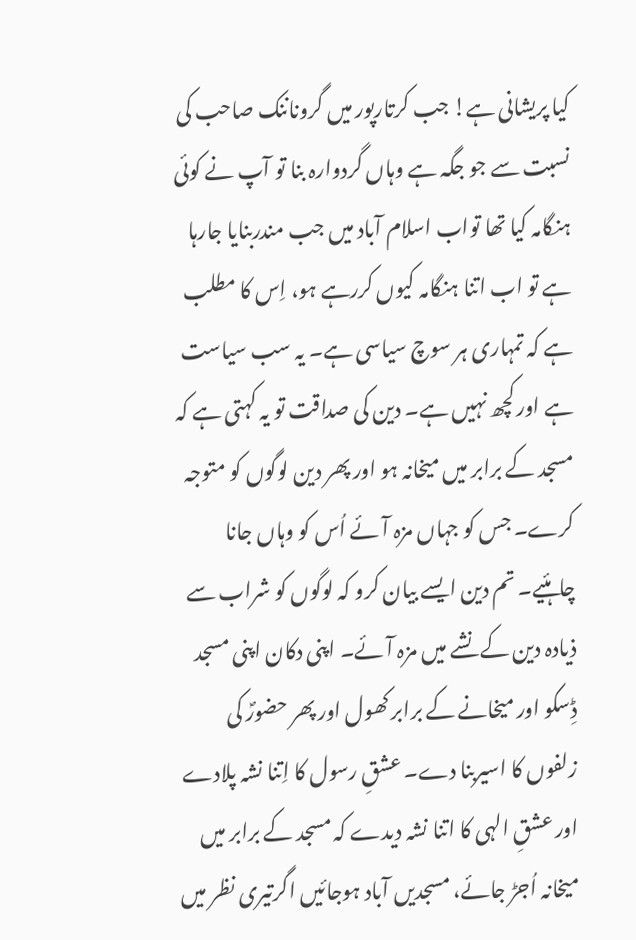کیا پریشانی ہے! جب کرتارپور میں گروناننک صاحب کی نسبت سے جو جگہ ہے وہاں گردوارہ بنا تو آپ نے کوئی ہنگامہ کیا تھا تواب اسلام آباد میں جب مندربنایا جارہا ہے تو اب اتنا ہنگامہ کیوں کررہے ہو، اِس کا مطلب ہے کہ تمہاری ہر سوچ سیاسی ہے۔ یہ سب سیاست ہے اور کچھ نہیں ہے۔ دین کی صداقت تو یہ کہتی ہے کہ مسجد کے برابر میں میخانہ ہو اور پھر دین لوگوں کو متوجہ کرے۔ جس کو جہاں مزہ آئے اُس کو وہاں جانا چاہئیے۔ تم دین ایسے بیان کرو کہ لوگوں کو شراب سے ذیادہ دین کے نشے میں مزہ آئے۔ اپنی دکان اپنی مسجد ڈِسکو اور میخانے کے برابر کھول اور پھر حضورؐ کی زلفوں کا اسیربنا دے۔ عشقِ رسول کا اِتنا نشہ پلادے اور عشقِ الہی کا اتنا نشہ دیدے کہ مسجد کے برابر میں میخانہ اُجڑ جائے، مسجدیں آباد ہوجائیں اگرتیری نظر میں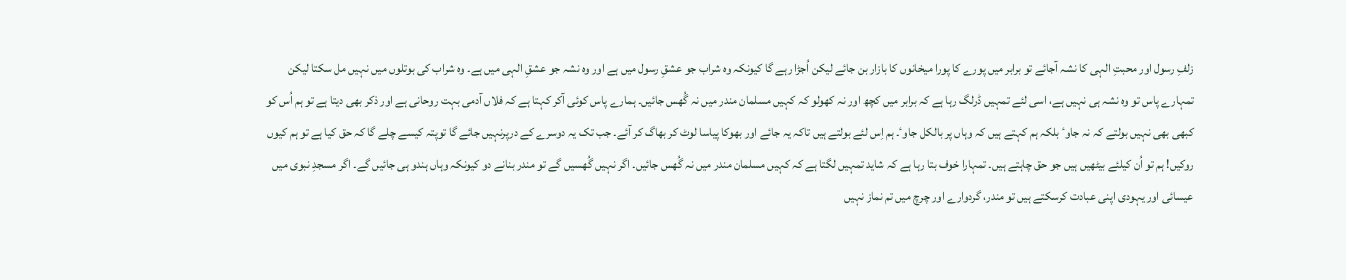زلفِ رسول اور محبتِ الہی کا نشہ آجائے تو برابر میں پورے کا پورا میخانوں کا بازار بن جائے لیکن اُجڑا رہے گا کیونکہ وہ شراب جو عشقِ رسول میں ہے اور وہ نشہ جو عشقِ الہی میں ہے۔ وہ شراب کی بوتلوں میں نہیں مل سکتا لیکن تمہارے پاس تو وہ نشہ ہی نہیں ہے، اسی لئے تمہیں ڈرلگ رہا ہے کہ برابر میں کچھ اور نہ کھولو کہ کہیں مسلمان مندر میں نہ گُھس جائیں۔ ہمارے پاس کوئی آکر کہتا ہے کہ فلاں آدمی بہت روحانی ہے اور ذکر بھی دیتا ہے تو ہم اُس کو کبھی بھی نہیں بولتے کہ نہ جاوٴ بلکہ ہم کہتے ہیں کہ وہاں پر بالکل جاوٴ۔ ہم اِس لئے بولتے ہیں تاکہ یہ جائے اور بھوکا پیاسا لوٹ کر بھاگ کر آئے۔ جب تک یہ دوسرے کے درپرنہیں جائے گا توپتہ کیسے چلے گا کہ حق کیا ہے تو ہم کیوں روکیں! ہم تو اُن کیلئے بیٹھیں ہیں جو حق چاہتے ہیں۔ تمہارا خوف بتا رہا ہے کہ شاید تمہیں لگتا ہے کہ کہیں مسلمان مندر میں نہ گُھس جائیں۔ اگر نہیں گُھسیں گے تو مندر بنانے دو کیونکہ وہاں ہندو ہی جائیں گے۔ اگر مسجدِ نبوی میں عیسائی اور یہودی اپنی عبادت کرسکتے ہیں تو مندر، گردوارے اور چرچ میں تم نماز نہیں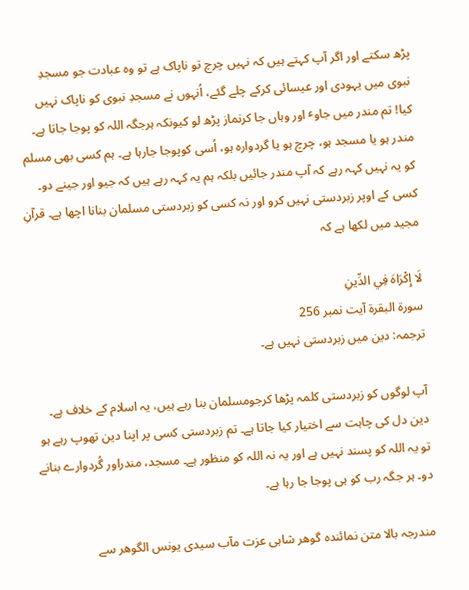پڑھ سکتے اور اگر آپ کہتے ہیں کہ نہیں چرچ تو ناپاک ہے تو وہ عبادت جو مسجدِ نبوی میں یہودی اور عیسائی کرکے چلے گئے، اُنہوں نے مسجدِ نبوی کو ناپاک نہیں کیا! تم مندر میں جاوٴ اور وہاں جا کرنماز پڑھ لو کیونکہ ہرجگہ اللہ کو پوجا جاتا ہے۔ مندر ہو یا مسجد ہو، چرچ ہو یا گردوارہ ہو، اُسی کوپوجا جارہا ہے۔ ہم کسی بھی مسلم کو یہ نہیں کہہ رہے کہ آپ مندر جائیں بلکہ ہم یہ کہہ رہے ہیں کہ جیو اور جینے دو۔ کسی کے اوپر زبردستی نہیں کرو اور نہ کسی کو زبردستی مسلمان بنانا اچھا ہے۔ قرآنِ مجید میں لکھا ہے کہ

لَا إِكْرَاهَ فِي الدِّينِ
سورة البقرة آیت نمبر 256
ترجمہ: دین میں زبردستی نہیں ہے۔

آپ لوگوں کو زبردستی کلمہ پڑھا کرجومسلمان بنا رہے ہیں، یہ اسلام کے خلاف ہے۔ دین دل کی چاہت سے اختیار کیا جاتا ہے۔ تم زبردستی کسی پر اپنا دین تھوپ رہے ہو تو یہ اللہ کو پسند نہیں ہے اور یہ نہ اللہ کو منظور ہے۔ مسجد، مندراور گُردوارے بنانے دو۔ ہر جگہ رب کو ہی پوجا جا رہا ہے۔

مندرجہ بالا متن نمائندہ گوھر شاہی عزت مآب سیدی یونس الگوھر سے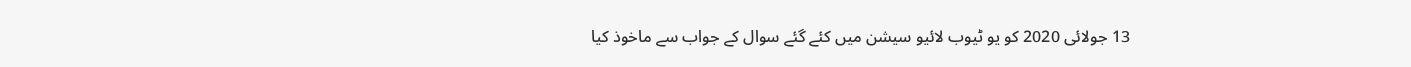13 جولائی 2020 کو یو ٹیوب لائیو سیشن میں کئے گئے سوال کے جواب سے ماخوذ کیا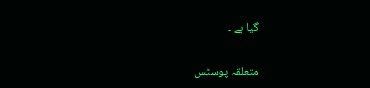گیا ہے ۔

متعلقہ پوسٹس